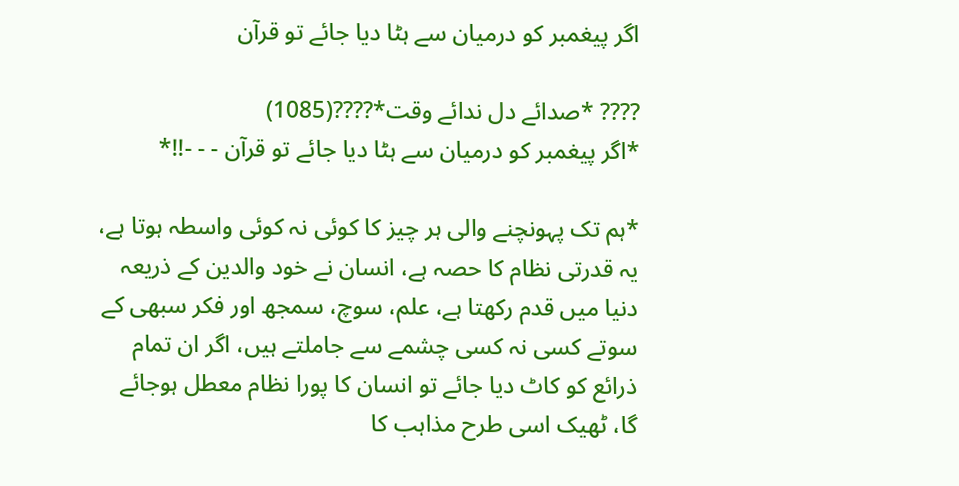اگر پیغمبر کو درمیان سے ہٹا دیا جائے تو قرآن

???? *صدائے دل ندائے وقت*????(1085)
*اگر پیغمبر کو درمیان سے ہٹا دیا جائے تو قرآن - - -!!*

*ہم تک پہونچنے والی ہر چیز کا کوئی نہ کوئی واسطہ ہوتا ہے، یہ قدرتی نظام کا حصہ ہے، انسان نے خود والدین کے ذریعہ دنیا میں قدم رکھتا ہے، علم، سوچ، سمجھ اور فکر سبھی کے سوتے کسی نہ کسی چشمے سے جاملتے ہیں، اگر ان تمام ذرائع کو کاٹ دیا جائے تو انسان کا پورا نظام معطل ہوجائے گا، ٹھیک اسی طرح مذاہب کا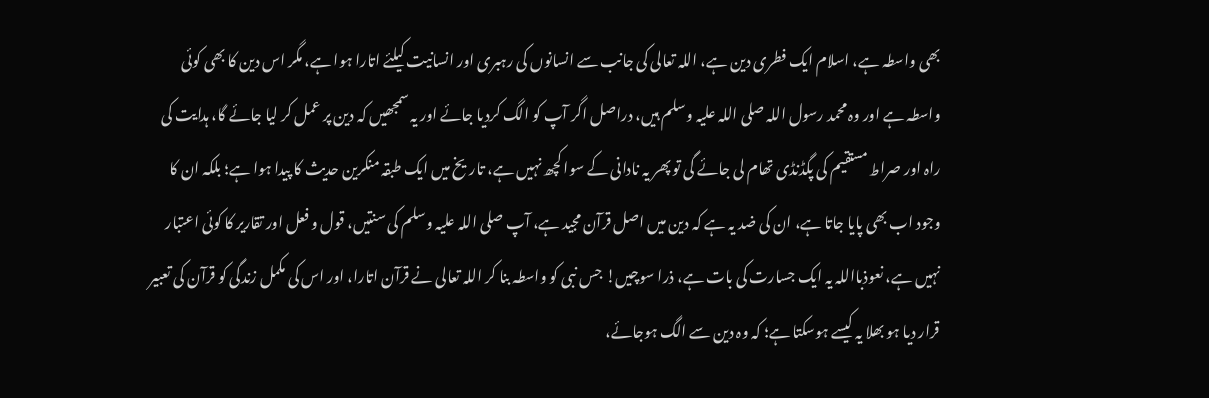بھی واسطہ ہے، اسلام ایک فطری دین ہے، اللہ تعالی کی جانب سے انسانوں کی رہبری اور انسانیت کیلئے اتارا ہوا ہے، مگر اس دین کا بھی کوئی واسطہ ہے اور وہ محمد رسول اللہ صلی اللہ علیہ وسلم ہیں، دراصل اگر آپ کو الگ کردیا جائے اور یہ سمجھیں کہ دین پر عمل کر لیا جائے گا، ہدایت کی راہ اور صراط مستقیم کی پگڈنڈی تھام لی جائے گی تو پھر یہ نادانی کے سوا کچھ نہیں ہے، تاریخ میں ایک طبقہ منکرین حدیث کا پیدا ہوا ہے؛ بلکہ ان کا وجود اب بھی پایا جاتا ہے، ان کی ضد یہ ہے کہ دین میں اصل قرآن مجید ہے، آپ صلی اللہ علیہ وسلم کی سنتیں، قول و فعل اور تقاریر کا کوئی اعتبار نہیں ہے، نعوذبااللہ یہ ایک جسارت کی بات ہے، ذرا سوچیں! جس نبی کو واسطہ بنا کر اللہ تعالی نے قرآن اتارا، اور اس کی مکمل زندگی کو قرآن کی تعبیر قرار دیا ہو بھلا یہ کیسے ہوسکتا ہے؛ کہ وہ دین سے الگ ہوجائے،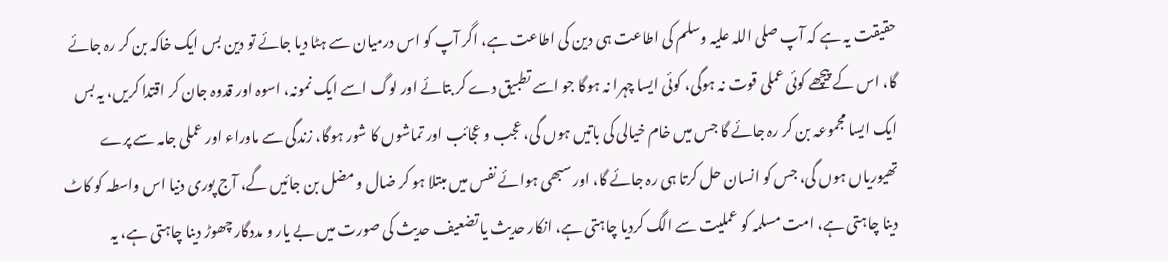حقیقت یہ ہے کہ آپ صلی اللہ علیہ وسلم کی اطاعت ہی دین کی اطاعت ہے، اگر آپ کو اس درمیان سے ہٹا دیا جائے تو دین بس ایک خاکہ بن کر رہ جائے گا، اس کے پیچھے کوئی عملی قوت نہ ہوگی، کوئی ایسا چہرا نہ ہوگا جو اسے تطبیق دے کر بتائے اور لوگ اسے ایک نمونہ، اسوہ اور قدوہ جان کر اقتدا کریں، یہ بس ایک ایسا مجموعہ بن کر رہ جائے گا جس میں خام خیالی کی باتیں ہوں گی، عجب و عجائب اور تماشوں کا شور ہوگا، زندگی سے ماوراء اور عملی جامہ سے پرے تھیوریاں ہوں گی، جس کو انسان حل کرتا ہی رہ جائے گا، اور سبھی ہوائے نفس میں مبتلا ہو کر ضال و مضل بن جائیں گے، آج پوری دنیا اس واسطہ کو کاٹ دینا چاہتی ہے، امت مسلمہ کو عملیت سے الگ کردیا چاہتی ہے، انکار حدیث یا تضعیف حدیث کی صورت میں بے یار و مددگار چھوڑ دینا چاہتی ہے، یہ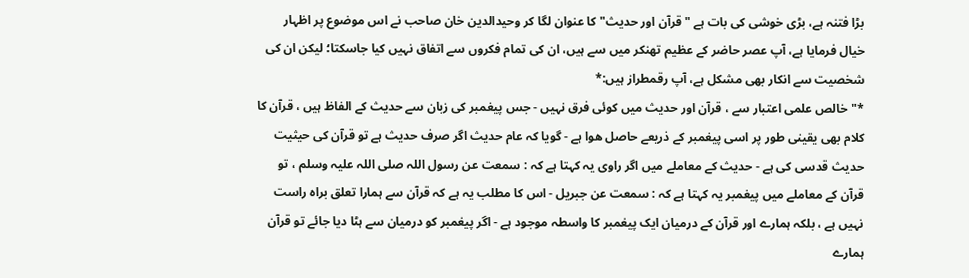بڑا فتنہ ہے، بڑی خوشی کی بات ہے "قرآن اور حدیث" کا عنوان لگا کر وحیدالدین خان صاحب نے اس موضوع پر اظہار خیال فرمایا ہے، آپ عصر حاضر کے عظیم تھنکر میں سے ہیں، ان کی تمام فکروں سے اتفاق نہیں کیا جاسکتا؛ لیکن ان کی شخصیت سے انکار بھی مشکل ہے، آپ رقمطراز ہیں:*
*"خالص علمی اعتبار سے ، قرآن اور حدیث میں کوئی فرق نہیں - جس پیغمبر کی زبان سے حدیث کے الفاظ ہیں ، قرآن کا کلام بهی یقینی طور پر اسی پیغمبر کے ذریعے حاصل هوا ہے - گویا کہ عام حدیث اگر صرف حدیث ہے تو قرآن کی حیثیت حدیث قدسی کی ہے - حدیث کے معاملے میں اگر راوی یہ کہتا ہے کہ : سمعت عن رسول اللہ صلی اللہ علیہ وسلم ، تو قرآن کے معاملے میں پیغمبر یہ کہتا ہے کہ : سمعت عن جبریل - اس کا مطلب یہ ہے کہ قرآن سے ہمارا تعلق براه راست نہیں ہے ، بلکہ ہمارے اور قرآن کے درمیان ایک پیغمبر کا واسطہ موجود ہے - اگر پیغمبر کو درمیان سے ہٹا دیا جائے تو قرآن ہمارے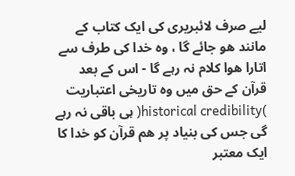لیے صرف لائبریری کی ایک کتاب کے مانند هو جائے گا ، وه خدا کی طرف سے اتارا هوا کلام نہ رہے گا - اس کے بعد قرآن کے حق میں وه تاریخی اعتباریت )historical credibility( ہی باقی نہ رہے گی جس کی بنیاد پر هم قرآن کو خدا کا ایک معتبر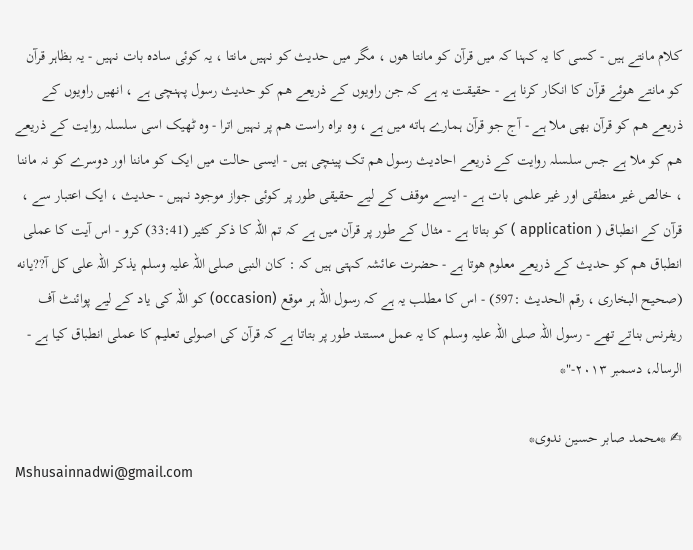کلام مانتے ہیں - کسی کا یہ کہنا کہ میں قرآن کو مانتا هوں ، مگر میں حدیث کو نہیں مانتا ، یہ کوئی ساده بات نہیں - یہ بظاہر قرآن کو مانتے هوئے قرآن کا انکار کرنا ہے - حقیقت یہ ہے کہ جن راویوں کے ذریعے هم کو حدیث رسول پہنچی ہے ، انهیں راویوں کے ذریعے هم کو قرآن بهی ملا ہے - آج جو قرآن ہمارے ہاته میں ہے ، وه براه راست هم پر نہیں اترا - وه ٹهیک اسی سلسلہ روایت کے ذریعے هم کو ملا ہے جس سلسلہ روایت کے ذریعے احادیث رسول هم تک پینچی ہیں - ایسی حالت میں ایک کو ماننا اور دوسرے کو نہ ماننا ، خالص غیر منطقی اور غیر علمی بات ہے - ایسے موقف کے لیے حقیقی طور پر کوئی جواز موجود نہیں - حدیث ، ایک اعتبار سے ، قرآن کے انطباق ( application ) کو بتاتا ہے - مثال کے طور پر قرآن میں ہے کہ تم اللہ کا ذکر کثیر (33:41) کرو - اس آیت کا عملی انطباق هم کو حدیث کے ذریعے معلوم هوتا ہے - حضرت عائشہ کہتی ہیں کہ : کان النبی صلی اللہ علیہ وسلم یذکر اللہ علی کل آ??یانه (صحیح البخاری ، رقم الحدیث :597) - اس کا مطلب یہ ہے کہ رسول اللہ ہر موقع (occasion) کو اللہ کی یاد کے لیے پوائنٹ آف ریفرنس بناتے تهے - رسول اللہ صلی اللہ علیہ وسلم کا یہ عمل مستند طور پر بتاتا ہے کہ قرآن کی اصولی تعلیم کا عملی انطباق کیا ہے - الرسالہ، دسمبر ٢٠١٣-"*

✍ *محمد صابر حسین ندوی*
Mshusainnadwi@gmail.com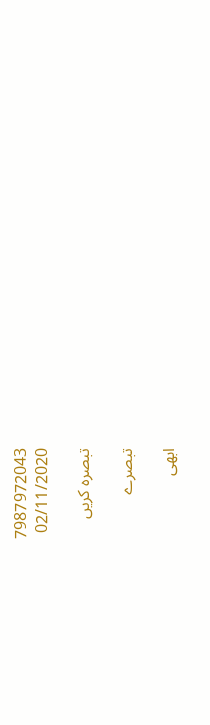7987972043
02/11/2020

تبصرہ کریں

تبصرے

ابھی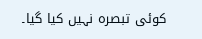کوئی تبصرہ نہیں کیا گیا۔